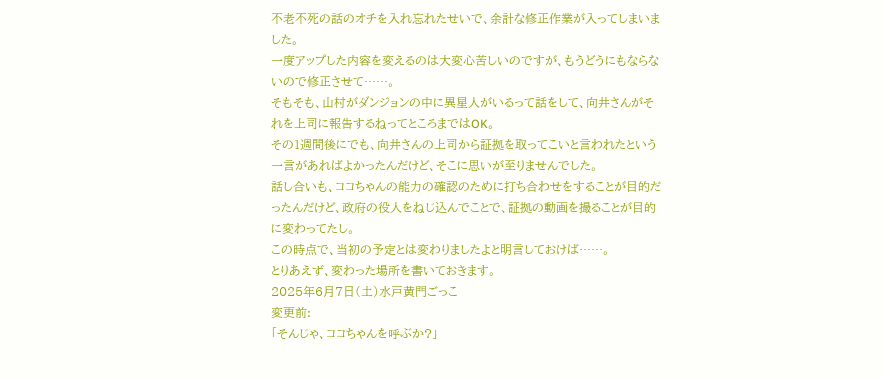不老不死の話のオチを入れ忘れたせいで、余計な修正作業が入ってしまいました。
一度アップした内容を変えるのは大変心苦しいのですが、もうどうにもならないので修正させて……。
そもそも、山村がダンジョンの中に異星人がいるって話をして、向井さんがそれを上司に報告するねってところまではOK。
その1週間後にでも、向井さんの上司から証拠を取ってこいと言われたという一言があればよかったんだけど、そこに思いが至りませんでした。
話し合いも、ココちゃんの能力の確認のために打ち合わせをすることが目的だったんだけど、政府の役人をねじ込んでことで、証拠の動画を撮ることが目的に変わってたし。
この時点で、当初の予定とは変わりましたよと明言しておけば……。
とりあえず、変わった場所を書いておきます。
2025年6月7日(土)水戸黄門ごっこ
変更前:
「そんじゃ、ココちゃんを呼ぶか?」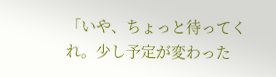「いや、ちょっと待ってくれ。少し予定が変わった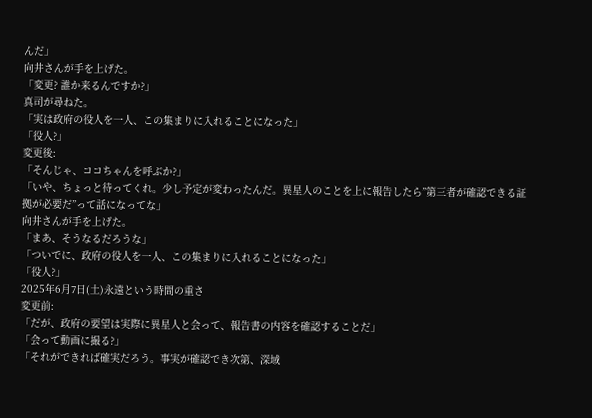んだ」
向井さんが手を上げた。
「変更? 誰か来るんですか?」
真司が尋ねた。
「実は政府の役人を一人、この集まりに入れることになった」
「役人?」
変更後:
「そんじゃ、ココちゃんを呼ぶか?」
「いや、ちょっと待ってくれ。少し予定が変わったんだ。異星人のことを上に報告したら”第三者が確認できる証拠が必要だ”って話になってな」
向井さんが手を上げた。
「まあ、そうなるだろうな」
「ついでに、政府の役人を一人、この集まりに入れることになった」
「役人?」
2025年6月7日(土)永遠という時間の重さ
変更前:
「だが、政府の要望は実際に異星人と会って、報告書の内容を確認することだ」
「会って動画に撮る?」
「それができれば確実だろう。事実が確認でき次第、深域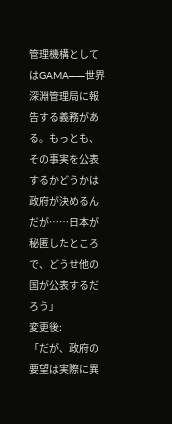管理機構としてはGAMA──世界深淵管理局に報告する義務がある。もっとも、その事実を公表するかどうかは政府が決めるんだが……日本が秘匿したところで、どうせ他の国が公表するだろう」
変更後:
「だが、政府の要望は実際に異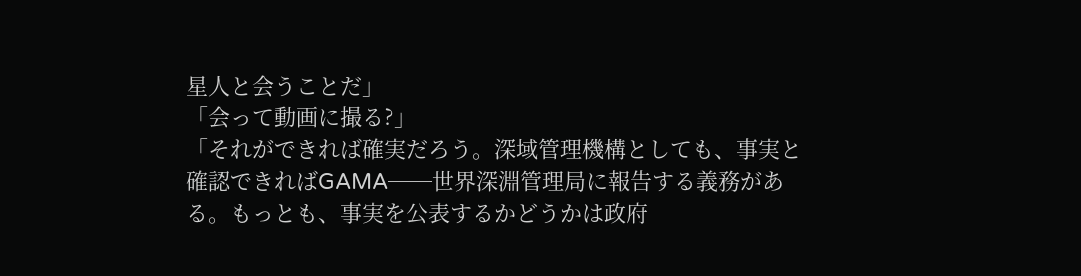星人と会うことだ」
「会って動画に撮る?」
「それができれば確実だろう。深域管理機構としても、事実と確認できればGAMA──世界深淵管理局に報告する義務がある。もっとも、事実を公表するかどうかは政府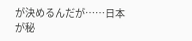が決めるんだが……日本が秘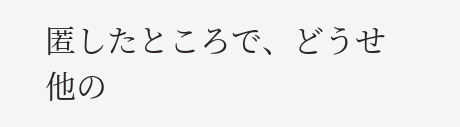匿したところで、どうせ他の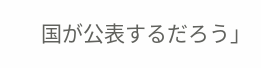国が公表するだろう」